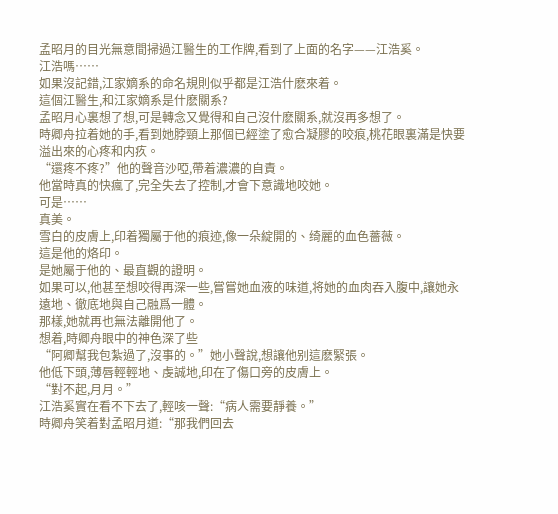孟昭月的目光無意間掃過江醫生的工作牌,看到了上面的名字——江浩奚。
江浩嗎……
如果沒記錯,江家嫡系的命名規則似乎都是江浩什麽來着。
這個江醫生,和江家嫡系是什麽關系?
孟昭月心裏想了想,可是轉念又覺得和自己沒什麽關系,就沒再多想了。
時卿舟拉着她的手,看到她脖頸上那個已經塗了愈合凝膠的咬痕,桃花眼裏滿是快要溢出來的心疼和内疚。
“還疼不疼?”他的聲音沙啞,帶着濃濃的自責。
他當時真的快瘋了,完全失去了控制,才會下意識地咬她。
可是……
真美。
雪白的皮膚上,印着獨屬于他的痕迹,像一朵綻開的、绮麗的血色薔薇。
這是他的烙印。
是她屬于他的、最直觀的證明。
如果可以,他甚至想咬得再深一些,嘗嘗她血液的味道,将她的血肉吞入腹中,讓她永遠地、徹底地與自己融爲一體。
那樣,她就再也無法離開他了。
想着,時卿舟眼中的神色深了些
“阿卿幫我包紮過了,沒事的。”她小聲說,想讓他别這麽緊張。
他低下頭,薄唇輕輕地、虔誠地,印在了傷口旁的皮膚上。
“對不起,月月。”
江浩奚實在看不下去了,輕咳一聲:“病人需要靜養。”
時卿舟笑着對孟昭月道:“那我們回去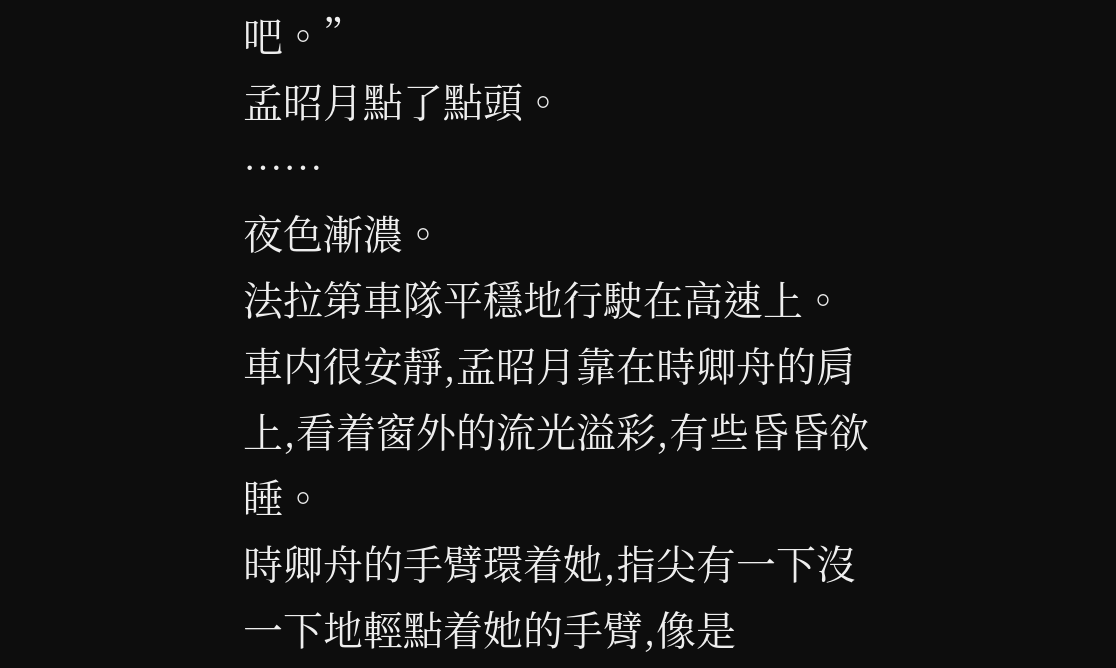吧。”
孟昭月點了點頭。
……
夜色漸濃。
法拉第車隊平穩地行駛在高速上。
車内很安靜,孟昭月靠在時卿舟的肩上,看着窗外的流光溢彩,有些昏昏欲睡。
時卿舟的手臂環着她,指尖有一下沒一下地輕點着她的手臂,像是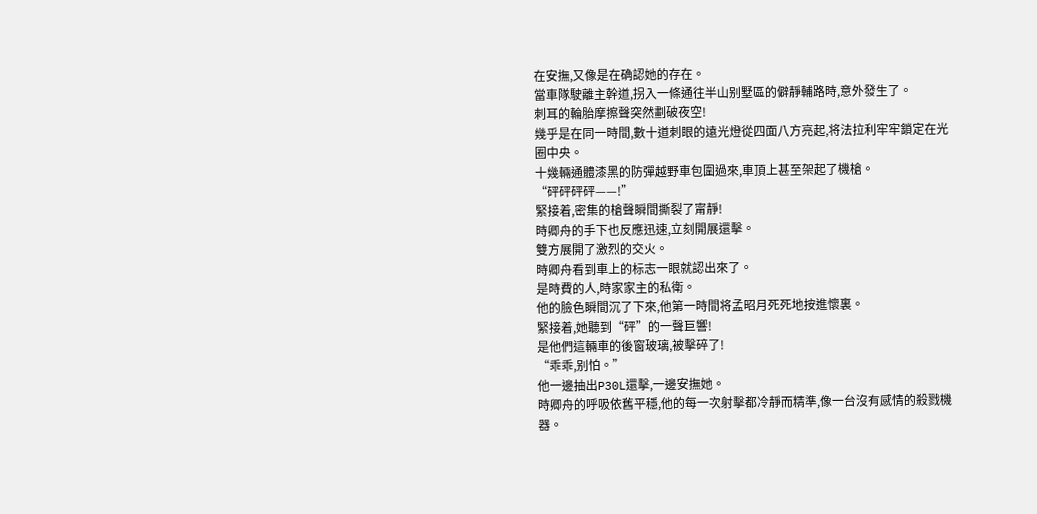在安撫,又像是在确認她的存在。
當車隊駛離主幹道,拐入一條通往半山别墅區的僻靜輔路時,意外發生了。
刺耳的輪胎摩擦聲突然劃破夜空!
幾乎是在同一時間,數十道刺眼的遠光燈從四面八方亮起,将法拉利牢牢鎖定在光圈中央。
十幾輛通體漆黑的防彈越野車包圍過來,車頂上甚至架起了機槍。
“砰砰砰砰——!”
緊接着,密集的槍聲瞬間撕裂了甯靜!
時卿舟的手下也反應迅速,立刻開展還擊。
雙方展開了激烈的交火。
時卿舟看到車上的标志一眼就認出來了。
是時費的人,時家家主的私衛。
他的臉色瞬間沉了下來,他第一時間将孟昭月死死地按進懷裏。
緊接着,她聽到“砰”的一聲巨響!
是他們這輛車的後窗玻璃,被擊碎了!
“乖乖,别怕。”
他一邊抽出P30L還擊,一邊安撫她。
時卿舟的呼吸依舊平穩,他的每一次射擊都冷靜而精準,像一台沒有感情的殺戮機器。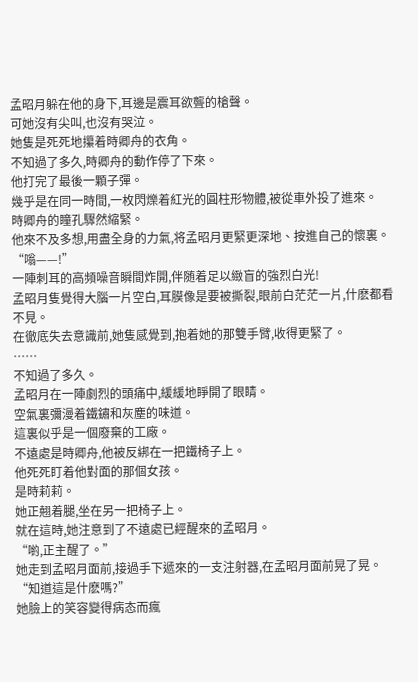孟昭月躲在他的身下,耳邊是震耳欲聾的槍聲。
可她沒有尖叫,也沒有哭泣。
她隻是死死地攥着時卿舟的衣角。
不知過了多久,時卿舟的動作停了下來。
他打完了最後一顆子彈。
幾乎是在同一時間,一枚閃爍着紅光的圓柱形物體,被從車外投了進來。
時卿舟的瞳孔驟然縮緊。
他來不及多想,用盡全身的力氣,将孟昭月更緊更深地、按進自己的懷裏。
“嗡——!”
一陣刺耳的高頻噪音瞬間炸開,伴随着足以緻盲的強烈白光!
孟昭月隻覺得大腦一片空白,耳膜像是要被撕裂,眼前白茫茫一片,什麽都看不見。
在徹底失去意識前,她隻感覺到,抱着她的那雙手臂,收得更緊了。
……
不知過了多久。
孟昭月在一陣劇烈的頭痛中,緩緩地睜開了眼睛。
空氣裏彌漫着鐵鏽和灰塵的味道。
這裏似乎是一個廢棄的工廠。
不遠處是時卿舟,他被反綁在一把鐵椅子上。
他死死盯着他對面的那個女孩。
是時莉莉。
她正翹着腿,坐在另一把椅子上。
就在這時,她注意到了不遠處已經醒來的孟昭月。
“喲,正主醒了。”
她走到孟昭月面前,接過手下遞來的一支注射器,在孟昭月面前晃了晃。
“知道這是什麽嗎?”
她臉上的笑容變得病态而瘋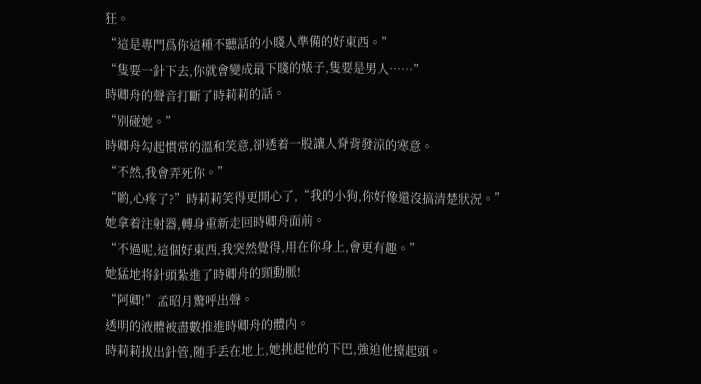狂。
“這是專門爲你這種不聽話的小賤人準備的好東西。”
“隻要一針下去,你就會變成最下賤的婊子,隻要是男人……”
時卿舟的聲音打斷了時莉莉的話。
“别碰她。”
時卿舟勾起慣常的溫和笑意,卻透着一股讓人脊背發涼的寒意。
“不然,我會弄死你。”
“喲,心疼了?”時莉莉笑得更開心了,“我的小狗,你好像還沒搞清楚狀況。”
她拿着注射器,轉身重新走回時卿舟面前。
“不過呢,這個好東西,我突然覺得,用在你身上,會更有趣。”
她猛地将針頭紮進了時卿舟的頸動脈!
“阿卿!”孟昭月驚呼出聲。
透明的液體被盡數推進時卿舟的體内。
時莉莉拔出針管,随手丢在地上,她挑起他的下巴,強迫他擡起頭。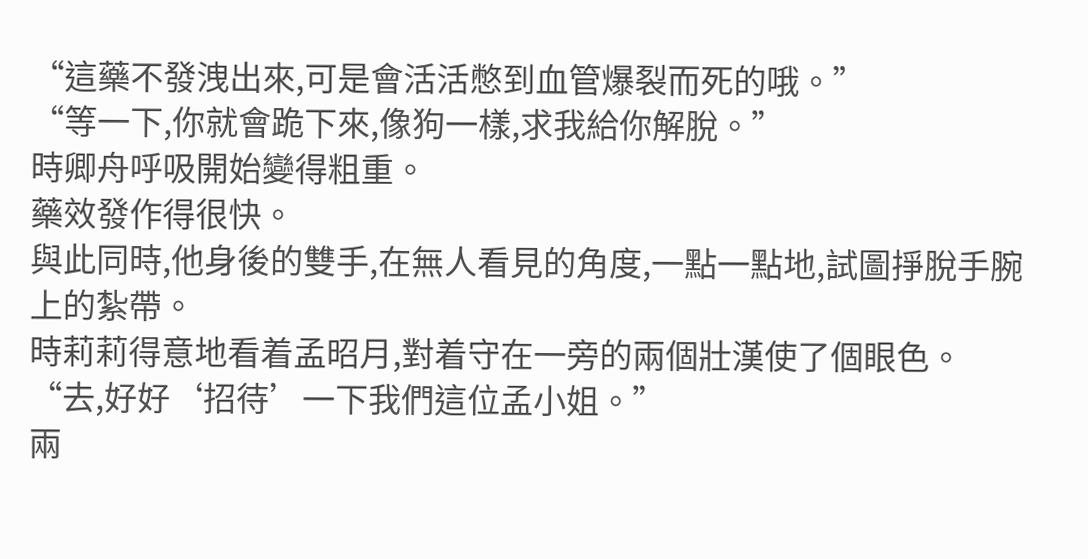“這藥不發洩出來,可是會活活憋到血管爆裂而死的哦。”
“等一下,你就會跪下來,像狗一樣,求我給你解脫。”
時卿舟呼吸開始變得粗重。
藥效發作得很快。
與此同時,他身後的雙手,在無人看見的角度,一點一點地,試圖掙脫手腕上的紮帶。
時莉莉得意地看着孟昭月,對着守在一旁的兩個壯漢使了個眼色。
“去,好好‘招待’一下我們這位孟小姐。”
兩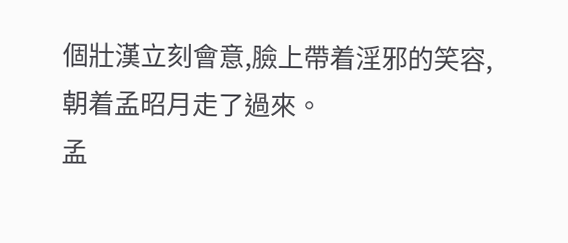個壯漢立刻會意,臉上帶着淫邪的笑容,朝着孟昭月走了過來。
孟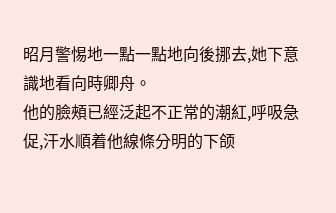昭月警惕地一點一點地向後挪去,她下意識地看向時卿舟。
他的臉頰已經泛起不正常的潮紅,呼吸急促,汗水順着他線條分明的下颌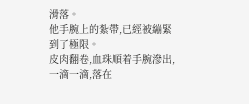滑落。
他手腕上的紮帶,已經被繃緊到了極限。
皮肉翻卷,血珠順着手腕滲出,一滴一滴,落在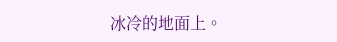冰冷的地面上。